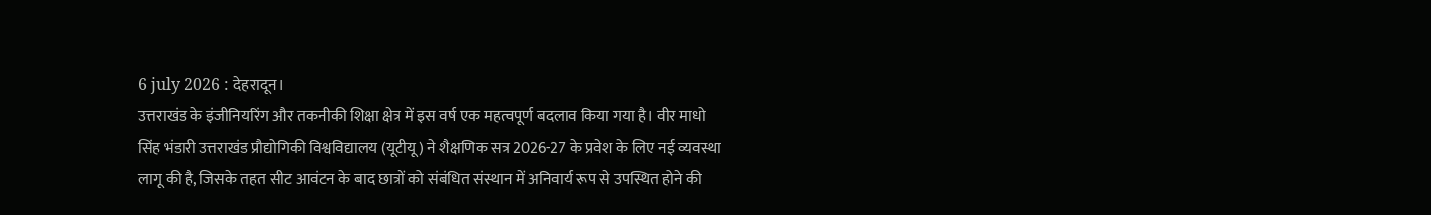6 july 2026 : देहरादून।
उत्तराखंड के इंजीनियरिंग और तकनीकी शिक्षा क्षेत्र में इस वर्ष एक महत्वपूर्ण बदलाव किया गया है। वीर माधो सिंह भंडारी उत्तराखंड प्रौद्योगिकी विश्वविद्यालय (यूटीयू) ने शैक्षणिक सत्र 2026-27 के प्रवेश के लिए नई व्यवस्था लागू की है, जिसके तहत सीट आवंटन के बाद छात्रों को संबंधित संस्थान में अनिवार्य रूप से उपस्थित होने की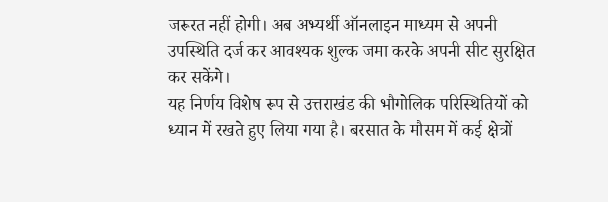जरूरत नहीं होगी। अब अभ्यर्थी ऑनलाइन माध्यम से अपनी उपस्थिति दर्ज कर आवश्यक शुल्क जमा करके अपनी सीट सुरक्षित कर सकेंगे।
यह निर्णय विशेष रूप से उत्तराखंड की भौगोलिक परिस्थितियों को ध्यान में रखते हुए लिया गया है। बरसात के मौसम में कई क्षेत्रों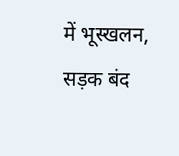में भूस्खलन, सड़क बंद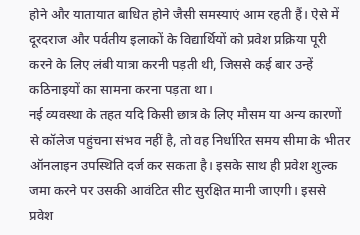होने और यातायात बाधित होने जैसी समस्याएं आम रहती हैं। ऐसे में दूरदराज और पर्वतीय इलाकों के विद्यार्थियों को प्रवेश प्रक्रिया पूरी करने के लिए लंबी यात्रा करनी पड़ती थी, जिससे कई बार उन्हें कठिनाइयों का सामना करना पड़ता था।
नई व्यवस्था के तहत यदि किसी छात्र के लिए मौसम या अन्य कारणों से कॉलेज पहुंचना संभव नहीं है, तो वह निर्धारित समय सीमा के भीतर ऑनलाइन उपस्थिति दर्ज कर सकता है। इसके साथ ही प्रवेश शुल्क जमा करने पर उसकी आवंटित सीट सुरक्षित मानी जाएगी। इससे प्रवेश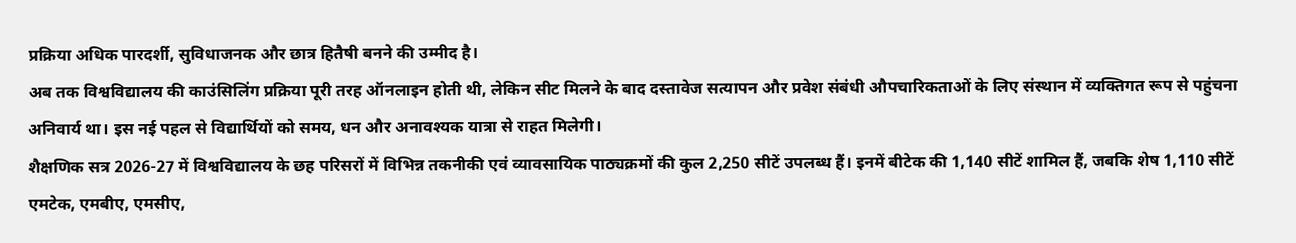प्रक्रिया अधिक पारदर्शी, सुविधाजनक और छात्र हितैषी बनने की उम्मीद है।
अब तक विश्वविद्यालय की काउंसिलिंग प्रक्रिया पूरी तरह ऑनलाइन होती थी, लेकिन सीट मिलने के बाद दस्तावेज सत्यापन और प्रवेश संबंधी औपचारिकताओं के लिए संस्थान में व्यक्तिगत रूप से पहुंचना अनिवार्य था। इस नई पहल से विद्यार्थियों को समय, धन और अनावश्यक यात्रा से राहत मिलेगी।
शैक्षणिक सत्र 2026-27 में विश्वविद्यालय के छह परिसरों में विभिन्न तकनीकी एवं व्यावसायिक पाठ्यक्रमों की कुल 2,250 सीटें उपलब्ध हैं। इनमें बीटेक की 1,140 सीटें शामिल हैं, जबकि शेष 1,110 सीटें एमटेक, एमबीए, एमसीए,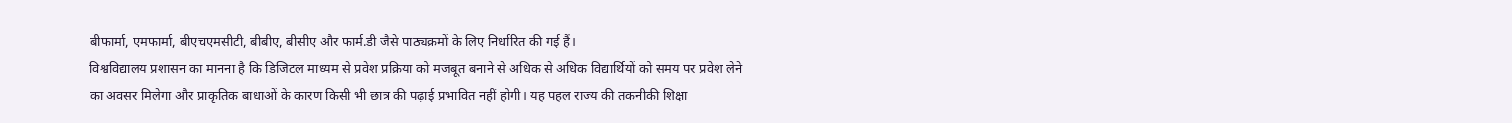बीफार्मा, एमफार्मा, बीएचएमसीटी, बीबीए, बीसीए और फार्म.डी जैसे पाठ्यक्रमों के लिए निर्धारित की गई हैं।
विश्वविद्यालय प्रशासन का मानना है कि डिजिटल माध्यम से प्रवेश प्रक्रिया को मजबूत बनाने से अधिक से अधिक विद्यार्थियों को समय पर प्रवेश लेने का अवसर मिलेगा और प्राकृतिक बाधाओं के कारण किसी भी छात्र की पढ़ाई प्रभावित नहीं होगी। यह पहल राज्य की तकनीकी शिक्षा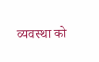व्यवस्था को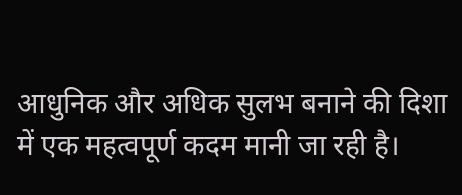आधुनिक और अधिक सुलभ बनाने की दिशा में एक महत्वपूर्ण कदम मानी जा रही है।